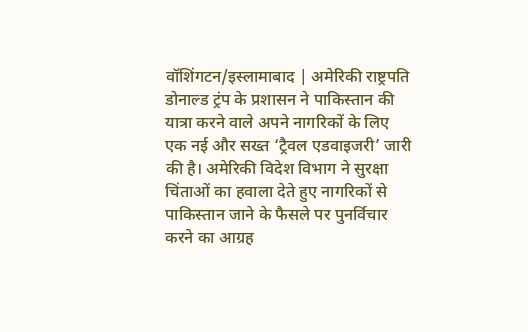वॉशिंगटन/इस्लामाबाद | अमेरिकी राष्ट्रपति डोनाल्ड ट्रंप के प्रशासन ने पाकिस्तान की यात्रा करने वाले अपने नागरिकों के लिए एक नई और सख्त ‘ट्रैवल एडवाइजरी’ जारी की है। अमेरिकी विदेश विभाग ने सुरक्षा चिंताओं का हवाला देते हुए नागरिकों से पाकिस्तान जाने के फैसले पर पुनर्विचार करने का आग्रह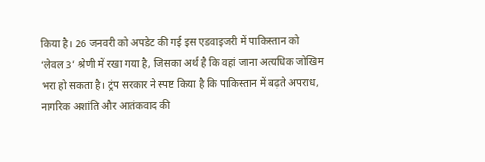किया है। 26 जनवरी को अपडेट की गई इस एडवाइजरी में पाकिस्तान को ‘लेवल 3’ श्रेणी में रखा गया है, जिसका अर्थ है कि वहां जाना अत्यधिक जोखिम भरा हो सकता है। ट्रंप सरकार ने स्पष्ट किया है कि पाकिस्तान में बढ़ते अपराध, नागरिक अशांति और आतंकवाद की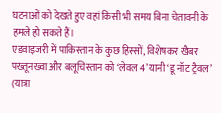घटनाओं को देखते हुए वहां किसी भी समय बिना चेतावनी के हमले हो सकते हैं।
एडवाइजरी में पाकिस्तान के कुछ हिस्सों, विशेषकर खैबर पख्तूनख्वा और बलूचिस्तान को ‘लेवल 4’ यानी ‘डू नॉट ट्रैवल’ (यात्रा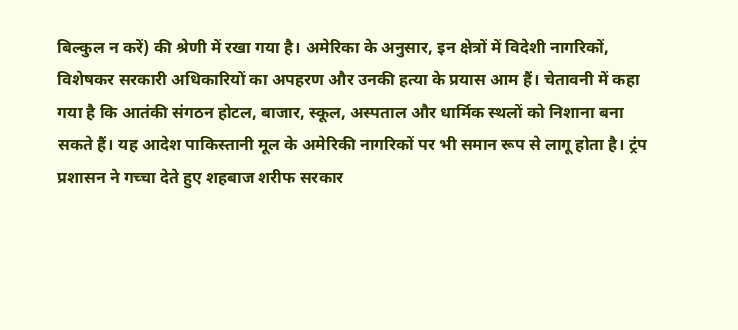बिल्कुल न करें) की श्रेणी में रखा गया है। अमेरिका के अनुसार, इन क्षेत्रों में विदेशी नागरिकों, विशेषकर सरकारी अधिकारियों का अपहरण और उनकी हत्या के प्रयास आम हैं। चेतावनी में कहा गया है कि आतंकी संगठन होटल, बाजार, स्कूल, अस्पताल और धार्मिक स्थलों को निशाना बना सकते हैं। यह आदेश पाकिस्तानी मूल के अमेरिकी नागरिकों पर भी समान रूप से लागू होता है। ट्रंप प्रशासन ने गच्चा देते हुए शहबाज शरीफ सरकार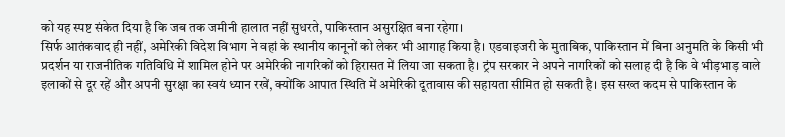को यह स्पष्ट संकेत दिया है कि जब तक जमीनी हालात नहीं सुधरते, पाकिस्तान असुरक्षित बना रहेगा।
सिर्फ आतंकवाद ही नहीं, अमेरिकी विदेश विभाग ने वहां के स्थानीय कानूनों को लेकर भी आगाह किया है। एडवाइजरी के मुताबिक, पाकिस्तान में बिना अनुमति के किसी भी प्रदर्शन या राजनीतिक गतिविधि में शामिल होने पर अमेरिकी नागरिकों को हिरासत में लिया जा सकता है। ट्रंप सरकार ने अपने नागरिकों को सलाह दी है कि वे भीड़भाड़ वाले इलाकों से दूर रहें और अपनी सुरक्षा का स्वयं ध्यान रखें, क्योंकि आपात स्थिति में अमेरिकी दूतावास की सहायता सीमित हो सकती है। इस सख्त कदम से पाकिस्तान के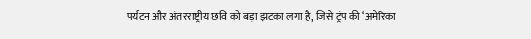पर्यटन और अंतरराष्ट्रीय छवि को बड़ा झटका लगा है, जिसे ट्रंप की ‘अमेरिका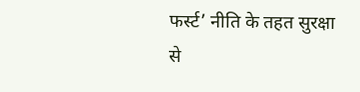फर्स्ट’ नीति के तहत सुरक्षा से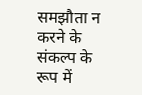समझौता न करने के संकल्प के रूप में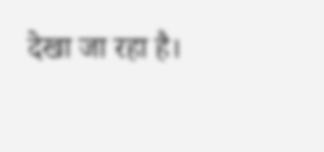देखा जा रहा है।